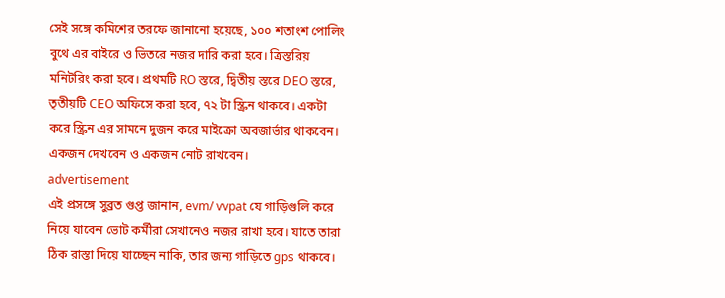সেই সঙ্গে কমিশের তরফে জানানো হয়েছে, ১০০ শতাংশ পোলিং বুথে এর বাইরে ও ভিতরে নজর দারি করা হবে। ত্রিস্তরিয় মনিটরিং করা হবে। প্রথমটি RO স্তরে, দ্বিতীয় স্তরে DEO স্তরে, তৃতীয়টি CEO অফিসে করা হবে, ৭২ টা স্ক্রিন থাকবে। একটা করে স্ক্রিন এর সামনে দুজন করে মাইক্রো অবজার্ভার থাকবেন। একজন দেখবেন ও একজন নোট রাখবেন।
advertisement
এই প্রসঙ্গে সুব্রত গুপ্ত জানান, evm/ vvpat যে গাড়িগুলি করে নিয়ে যাবেন ভোট কর্মীরা সেখানেও নজর রাখা হবে। যাতে তারা ঠিক রাস্তা দিয়ে যাচ্ছেন নাকি, তার জন্য গাড়িতে gps থাকবে।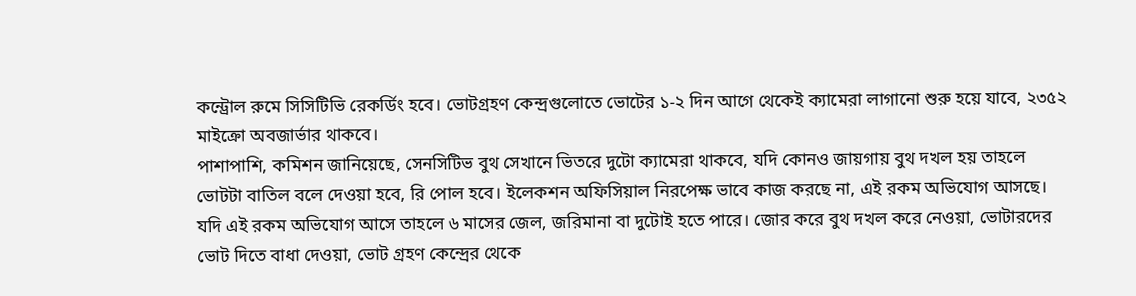কন্ট্রোল রুমে সিসিটিভি রেকর্ডিং হবে। ভোটগ্রহণ কেন্দ্রগুলোতে ভোটের ১-২ দিন আগে থেকেই ক্যামেরা লাগানো শুরু হয়ে যাবে, ২৩৫২ মাইক্রো অবজার্ভার থাকবে।
পাশাপাশি, কমিশন জানিয়েছে, সেনসিটিভ বুথ সেখানে ভিতরে দুটো ক্যামেরা থাকবে, যদি কোনও জায়গায় বুথ দখল হয় তাহলে ভোটটা বাতিল বলে দেওয়া হবে, রি পোল হবে। ইলেকশন অফিসিয়াল নিরপেক্ষ ভাবে কাজ করছে না, এই রকম অভিযোগ আসছে। যদি এই রকম অভিযোগ আসে তাহলে ৬ মাসের জেল, জরিমানা বা দুটোই হতে পারে। জোর করে বুথ দখল করে নেওয়া, ভোটারদের ভোট দিতে বাধা দেওয়া, ভোট গ্রহণ কেন্দ্রের থেকে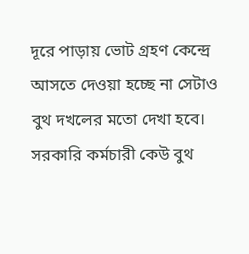দূরে পাড়ায় ভোট গ্রহণ কেন্দ্রে আসতে দেওয়া হচ্ছে না সেটাও বুথ দখলের মতো দেখা হবে। সরকারি কর্মচারী কেউ বুথ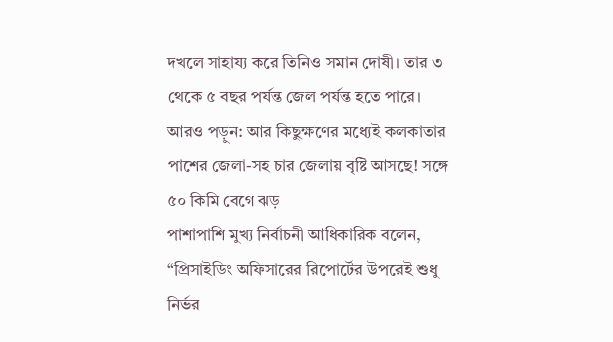দখলে সাহায্য করে তিনিও সমান দোষী। তার ৩ থেকে ৫ বছর পর্যন্ত জেল পর্যন্ত হতে পারে।
আরও পড়ুন: আর কিছুক্ষণের মধ্যেই কলকাতার পাশের জেলা-সহ চার জেলায় বৃষ্টি আসছে! সঙ্গে ৫০ কিমি বেগে ঝড়
পাশাপাশি মুখ্য নির্বাচনী আধিকারিক বলেন, “প্রিসাইডিং অফিসারের রিপোর্টের উপরেই শুধু নির্ভর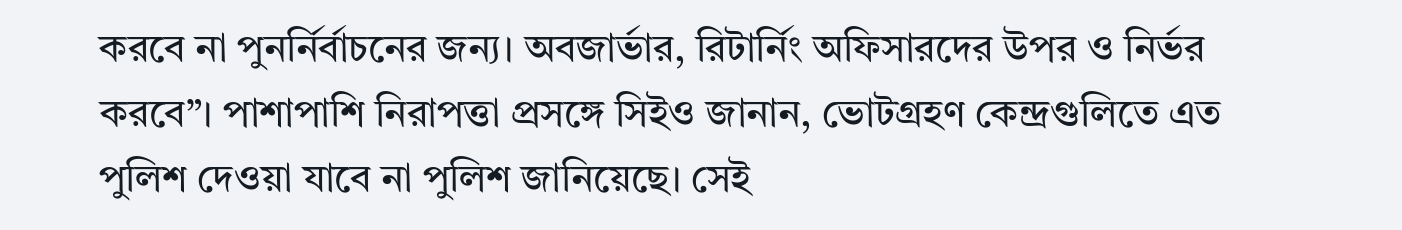করবে না পুনর্নির্বাচনের জন্য। অবজার্ভার, রিটার্নিং অফিসারদের উপর ও নির্ভর করবে”। পাশাপাশি নিরাপত্তা প্রসঙ্গে সিইও জানান, ভোটগ্রহণ কেন্দ্রগুলিতে এত পুলিশ দেওয়া যাবে না পুলিশ জানিয়েছে। সেই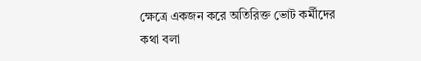ক্ষেত্রে একজন করে অতিরিক্ত ভোট কর্মীদের কথা বলা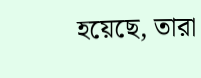হয়েছে, তারা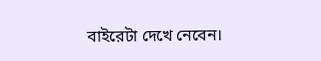বাইরেটা দেখে নেবেন।